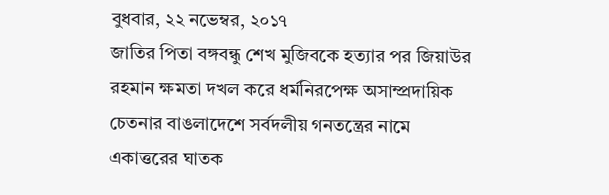বুধবার, ২২ নভেম্বর, ২০১৭
জাতির পিতা বঙ্গবন্ধু শেখ মুজিবকে হত্যার পর জিয়াউর রহমান ক্ষমতা দখল করে ধর্মনিরপেক্ষ অসাম্প্রদায়িক চেতনার বাঙলাদেশে সর্বদলীয় গনতন্ত্রের নামে একাত্তরের ঘাতক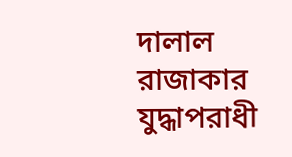দালাল রাজাকার যুদ্ধাপরাধী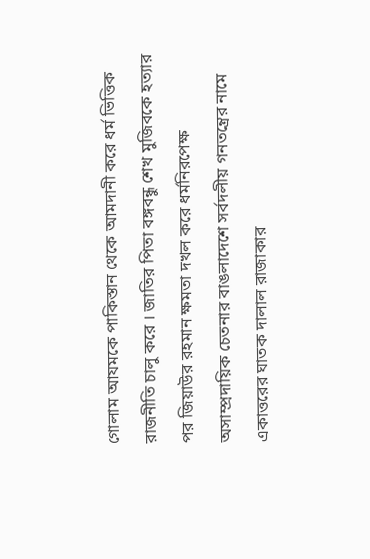গোলাম আযমকে পাকিস্তান থেকে আমদানী করে ধর্ম ভিত্তিক রাজনীতি চালু করে । জাতির পিতা বঙ্গবন্ধু শেখ মুজিবকে হত্যার পর জিয়াউর রহমান ক্ষমতা দখল করে ধর্মনিরপেক্ষ অসাম্প্রদায়িক চেতনার বাঙলাদেশে সর্বদলীয় গনতন্ত্রের নামে একাত্তরের ঘাতক দালাল রাজাকার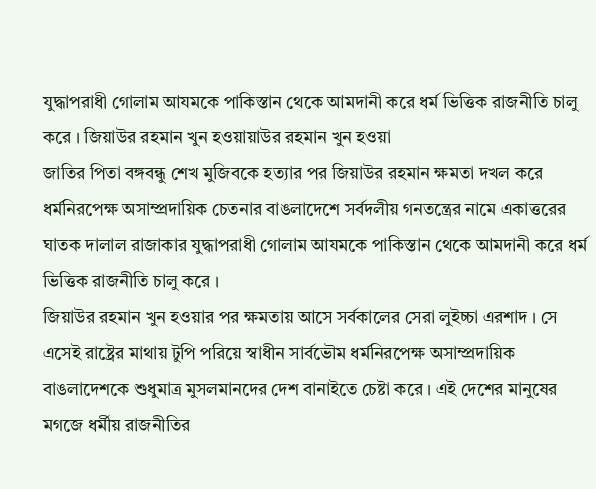যুদ্ধাপরাধী গোলাম আযমকে পাকিস্তান থেকে আমদানী করে ধর্ম ভিত্তিক রাজনীতি চালু করে । জিয়াউর রহমান খুন হওয়ায়াউর রহমান খুন হওয়া
জাতির পিতা বঙ্গবন্ধু শেখ মুজিবকে হত্যার পর জিয়াউর রহমান ক্ষমতা দখল করে ধর্মনিরপেক্ষ অসাম্প্রদায়িক চেতনার বাঙলাদেশে সর্বদলীয় গনতন্ত্রের নামে একাত্তরের ঘাতক দালাল রাজাকার যুদ্ধাপরাধী গোলাম আযমকে পাকিস্তান থেকে আমদানী করে ধর্ম ভিত্তিক রাজনীতি চালু করে ।
জিয়াউর রহমান খুন হওয়ার পর ক্ষমতায় আসে সর্বকালের সেরা লুইচ্চা এরশাদ । সে এসেই রাষ্ট্রের মাথায় টুপি পরিয়ে স্বাধীন সার্বভৌম ধর্মনিরপেক্ষ অসাম্প্রদায়িক বাঙলাদেশকে শুধুমাত্র মুসলমানদের দেশ বানাইতে চেষ্টা করে । এই দেশের মানুষের মগজে ধর্মীয় রাজনীতির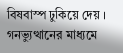বিষবাস্প ঢুকিয়ে দেয় ।
গনভ্যুত্থানের মাধ্যমে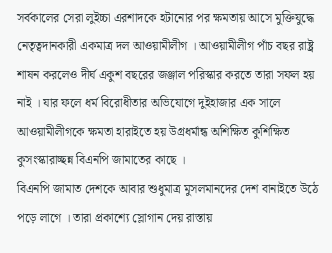সর্বকালের সেরা লুইচ্চা এরশাদকে হটানোর পর ক্ষমতায় আসে মুক্তিযুদ্ধে নেতৃত্বদানকারী একমাত্র দল আওয়ামীলীগ । আওয়ামীলীগ পাঁচ বছর রাষ্ট্র শাষন করলেও দীর্ঘ একুশ বছরের জঞ্জাল পরিস্কার করতে তারা সফল হয় নাই । যার ফলে ধর্ম বিরোধীতার অভিযোগে দুইহাজার এক সালে আওয়ামীলীগকে ক্ষমতা হারাইতে হয় উগ্রধর্মান্ধ অশিক্ষিত কুশিক্ষিত কুসংস্কারাচ্ছন্ন বিএনপি জামাতের কাছে ।
বিএনপি জামাত দেশকে আবার শুধুমাত্র মুসলমানদের দেশ বানাইতে উঠে পড়ে লাগে । তারা প্রকাশ্যে স্লোগান দেয় রাস্তায়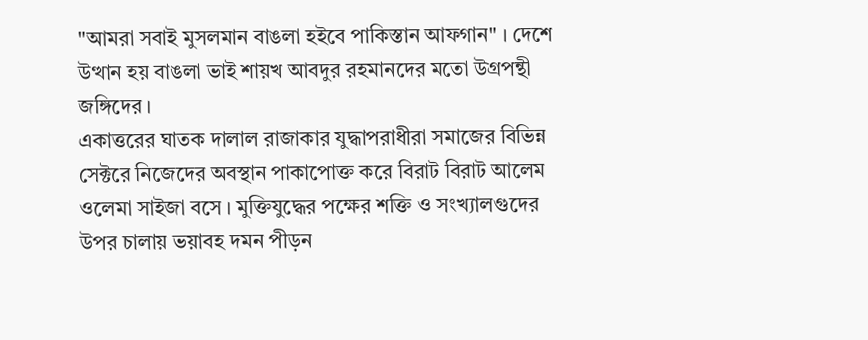"আমরা সবাই মুসলমান বাঙলা হইবে পাকিস্তান আফগান" । দেশে উত্থান হয় বাঙলা ভাই শায়খ আবদুর রহমানদের মতো উগ্রপন্থী জঙ্গিদের ।
একাত্তরের ঘাতক দালাল রাজাকার যুদ্ধাপরাধীরা সমাজের বিভিন্ন সেক্টরে নিজেদের অবস্থান পাকাপোক্ত করে বিরাট বিরাট আলেম ওলেমা সাইজা বসে । মুক্তিযুদ্ধের পক্ষের শক্তি ও সংখ্যালগুদের উপর চালায় ভয়াবহ দমন পীড়ন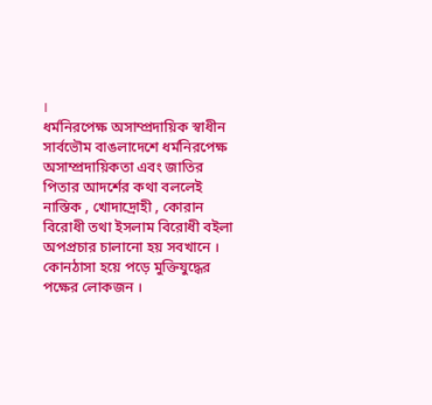।
ধর্মনিরপেক্ষ অসাম্প্রদায়িক স্বাধীন সার্বভৌম বাঙলাদেশে ধর্মনিরপেক্ষ অসাম্প্রদায়িকতা এবং জাতির পিতার আদর্শের কথা বললেই নাস্তিক , খোদাদ্রোহী , কোরান বিরোধী তথা ইসলাম বিরোধী বইলা অপপ্রচার চালানো হয় সবখানে । কোনঠাসা হয়ে পড়ে মুক্তিযুদ্ধের পক্ষের লোকজন ।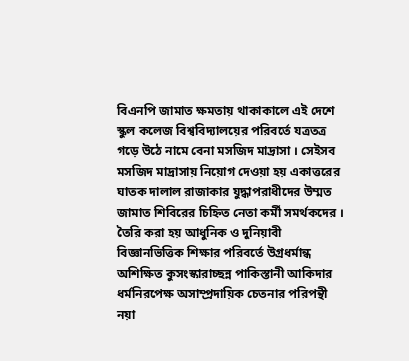বিএনপি জামাত ক্ষমতায় থাকাকালে এই দেশে স্কুল কলেজ বিশ্ববিদ্যালয়ের পরিবর্তে যত্রতত্র গড়ে উঠে নামে বেনা মসজিদ মাদ্রাসা । সেইসব মসজিদ মাদ্রাসায় নিয়োগ দেওয়া হয় একাত্তরের ঘাতক দালাল রাজাকার যুদ্ধাপরাধীদের উম্মত জামাত শিবিরের চিহ্নিত নেতা কর্মী সমর্থকদের । তৈরি করা হয় আধুনিক ও দুনিয়াবী বিজ্ঞানভিত্তিক শিক্ষার পরিবর্তে উগ্রধর্মান্ধ অশিক্ষিত কুসংস্কারাচ্ছন্ন পাকিস্তানী আকিদার ধর্মনিরপেক্ষ অসাম্প্রদায়িক চেতনার পরিপন্থী নয়া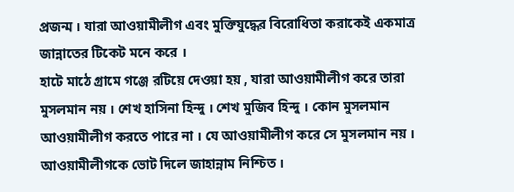প্রজন্ম । যারা আওয়ামীলীগ এবং মুক্তিযুদ্ধের বিরোধিতা করাকেই একমাত্র জান্নাতের টিকেট মনে করে ।
হাটে মাঠে গ্রামে গঞ্জে রটিয়ে দেওয়া হয় , যারা আওয়ামীলীগ করে তারা মুসলমান নয় । শেখ হাসিনা হিন্দু । শেখ মুজিব হিন্দু । কোন মুসলমান আওয়ামীলীগ করতে পারে না । যে আওয়ামীলীগ করে সে মুসলমান নয় । আওয়ামীলীগকে ভোট দিলে জাহান্নাম নিশ্চিত ।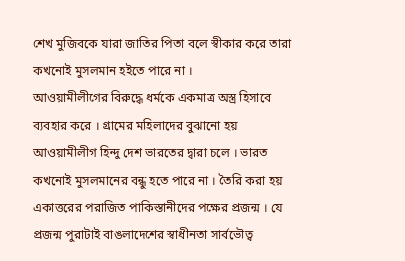শেখ মুজিবকে যারা জাতির পিতা বলে স্বীকার করে তারা কখনোই মুসলমান হইতে পারে না ।
আওয়ামীলীগের বিরুদ্ধে ধর্মকে একমাত্র অস্ত্র হিসাবে ব্যবহার করে । গ্রামের মহিলাদের বুঝানো হয় আওয়ামীলীগ হিন্দু দেশ ভারতের দ্বারা চলে । ভারত কখনোই মুসলমানের বন্ধু হতে পারে না । তৈরি করা হয় একাত্তরের পরাজিত পাকিস্তানীদের পক্ষের প্রজন্ম । যে প্রজন্ম পুরাটাই বাঙলাদেশের স্বাধীনতা সার্বভৌত্ব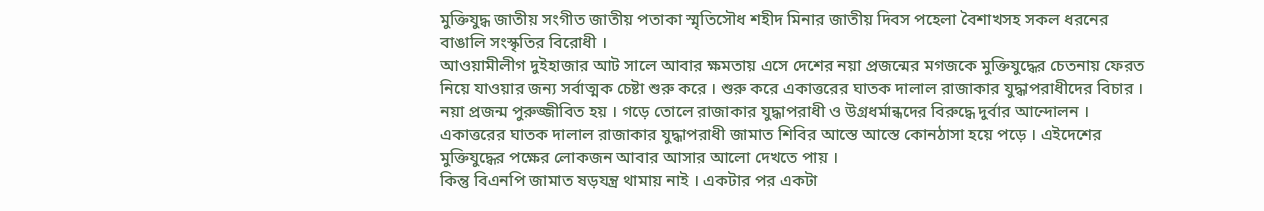মুক্তিযুদ্ধ জাতীয় সংগীত জাতীয় পতাকা স্মৃতিসৌধ শহীদ মিনার জাতীয় দিবস পহেলা বৈশাখসহ সকল ধরনের বাঙালি সংস্কৃতির বিরোধী ।
আওয়ামীলীগ দুইহাজার আট সালে আবার ক্ষমতায় এসে দেশের নয়া প্রজন্মের মগজকে মুক্তিযুদ্ধের চেতনায় ফেরত নিয়ে যাওয়ার জন্য সর্বাত্মক চেষ্টা শুরু করে । শুরু করে একাত্তরের ঘাতক দালাল রাজাকার যুদ্ধাপরাধীদের বিচার । নয়া প্রজন্ম পুরুজ্জীবিত হয় । গড়ে তোলে রাজাকার যুদ্ধাপরাধী ও উগ্রধর্মান্ধদের বিরুদ্ধে দুর্বার আন্দোলন । একাত্তরের ঘাতক দালাল রাজাকার যুদ্ধাপরাধী জামাত শিবির আস্তে আস্তে কোনঠাসা হয়ে পড়ে । এইদেশের মুক্তিযুদ্ধের পক্ষের লোকজন আবার আসার আলো দেখতে পায় ।
কিন্তু বিএনপি জামাত ষড়যন্ত্র থামায় নাই । একটার পর একটা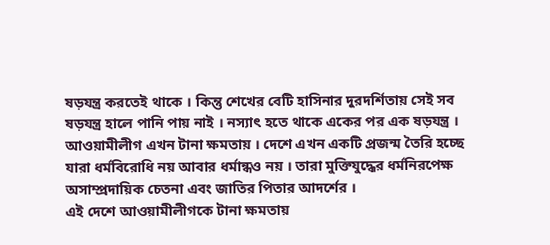ষড়যন্ত্র করতেই থাকে । কিন্তু শেখের বেটি হাসিনার দুরদর্শিতায় সেই সব ষড়যন্ত্র হালে পানি পায় নাই । নস্যাৎ হতে থাকে একের পর এক ষড়যন্ত্র ।
আওয়ামীলীগ এখন টানা ক্ষমতায় । দেশে এখন একটি প্রজন্ম তৈরি হচ্ছে যারা ধর্মবিরোধি নয় আবার ধর্মান্ধও নয় । তারা মুক্তিযুদ্ধের ধর্মনিরপেক্ষ অসাম্প্রদায়িক চেতনা এবং জাতির পিতার আদর্শের ।
এই দেশে আওয়ামীলীগকে টানা ক্ষমতায়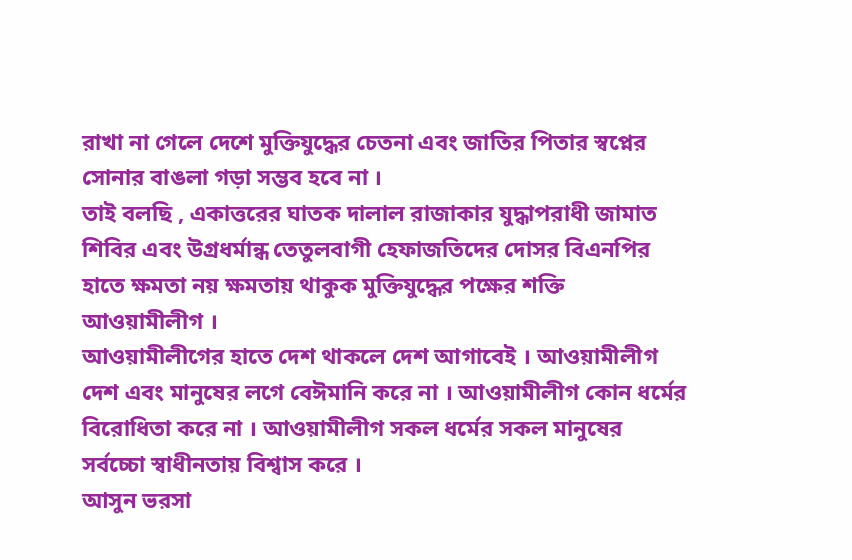রাখা না গেলে দেশে মুক্তিযুদ্ধের চেতনা এবং জাতির পিতার স্বপ্নের সোনার বাঙলা গড়া সম্ভব হবে না ।
তাই বলছি , একাত্তরের ঘাতক দালাল রাজাকার যুদ্ধাপরাধী জামাত শিবির এবং উগ্রধর্মান্ধ তেতুলবাগী হেফাজতিদের দোসর বিএনপির হাতে ক্ষমতা নয় ক্ষমতায় থাকুক মুক্তিযুদ্ধের পক্ষের শক্তি আওয়ামীলীগ ।
আওয়ামীলীগের হাতে দেশ থাকলে দেশ আগাবেই । আওয়ামীলীগ দেশ এবং মানুষের লগে বেঈমানি করে না । আওয়ামীলীগ কোন ধর্মের বিরোধিতা করে না । আওয়ামীলীগ সকল ধর্মের সকল মানুষের সর্বচ্চো স্বাধীনতায় বিশ্বাস করে ।
আসুন ভরসা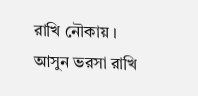রাখি নৌকায় ।
আসুন ভরসা রাখি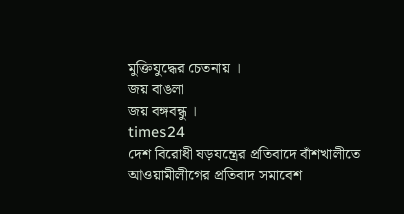মুক্তিযুদ্ধের চেতনায় ।
জয় বাঙলা
জয় বঙ্গবন্ধু ।
times24
দেশ বিরোধী ষড়যন্ত্রের প্রতিবাদে বাঁশখালীতে আওয়ামীলীগের প্রতিবাদ সমাবেশ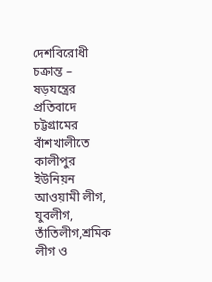দেশবিরোধী চক্রান্ত – ষড়যন্ত্রের প্রতিবাদে চট্টগ্রামের বাঁশখালীতে কালীপুর ইউনিয়ন আওয়ামী লীগ, যুবলীগ, তাঁতিলীগ,শ্রমিক লীগ ও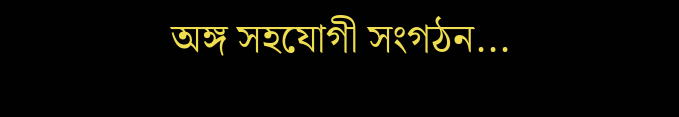অঙ্গ সহযোগী সংগঠন...